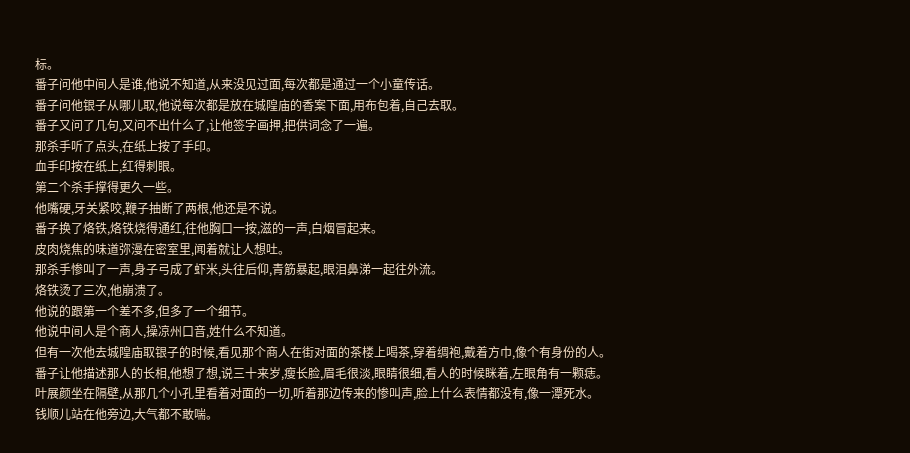标。
番子问他中间人是谁,他说不知道,从来没见过面,每次都是通过一个小童传话。
番子问他银子从哪儿取,他说每次都是放在城隍庙的香案下面,用布包着,自己去取。
番子又问了几句,又问不出什么了,让他签字画押,把供词念了一遍。
那杀手听了点头,在纸上按了手印。
血手印按在纸上,红得刺眼。
第二个杀手撑得更久一些。
他嘴硬,牙关紧咬,鞭子抽断了两根,他还是不说。
番子换了烙铁,烙铁烧得通红,往他胸口一按,滋的一声,白烟冒起来。
皮肉烧焦的味道弥漫在密室里,闻着就让人想吐。
那杀手惨叫了一声,身子弓成了虾米,头往后仰,青筋暴起,眼泪鼻涕一起往外流。
烙铁烫了三次,他崩溃了。
他说的跟第一个差不多,但多了一个细节。
他说中间人是个商人,操凉州口音,姓什么不知道。
但有一次他去城隍庙取银子的时候,看见那个商人在街对面的茶楼上喝茶,穿着绸袍,戴着方巾,像个有身份的人。
番子让他描述那人的长相,他想了想,说三十来岁,瘦长脸,眉毛很淡,眼睛很细,看人的时候眯着,左眼角有一颗痣。
叶展颜坐在隔壁,从那几个小孔里看着对面的一切,听着那边传来的惨叫声,脸上什么表情都没有,像一潭死水。
钱顺儿站在他旁边,大气都不敢喘。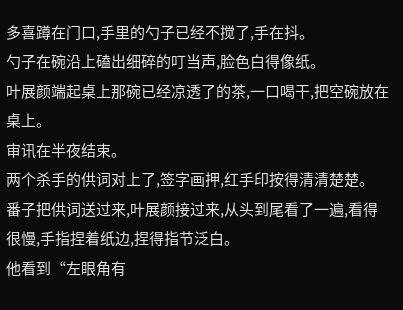多喜蹲在门口,手里的勺子已经不搅了,手在抖。
勺子在碗沿上磕出细碎的叮当声,脸色白得像纸。
叶展颜端起桌上那碗已经凉透了的茶,一口喝干,把空碗放在桌上。
审讯在半夜结束。
两个杀手的供词对上了,签字画押,红手印按得清清楚楚。
番子把供词送过来,叶展颜接过来,从头到尾看了一遍,看得很慢,手指捏着纸边,捏得指节泛白。
他看到“左眼角有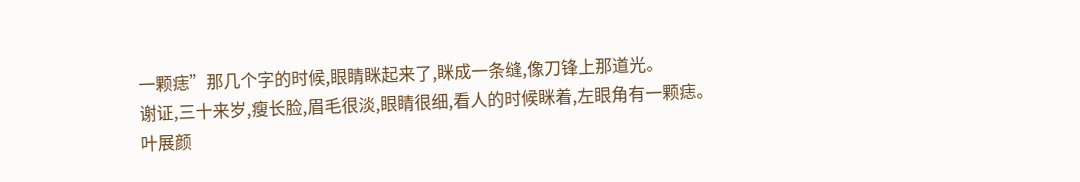一颗痣”那几个字的时候,眼睛眯起来了,眯成一条缝,像刀锋上那道光。
谢证,三十来岁,瘦长脸,眉毛很淡,眼睛很细,看人的时候眯着,左眼角有一颗痣。
叶展颜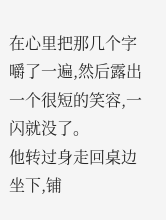在心里把那几个字嚼了一遍,然后露出一个很短的笑容,一闪就没了。
他转过身走回桌边坐下,铺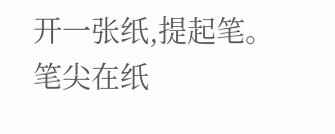开一张纸,提起笔。
笔尖在纸